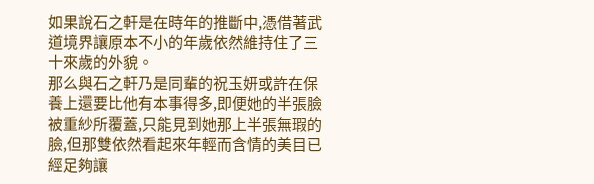如果說石之軒是在時年的推斷中,憑借著武道境界讓原本不小的年歲依然維持住了三十來歲的外貌。
那么與石之軒乃是同輩的祝玉妍或許在保養上還要比他有本事得多,即便她的半張臉被重紗所覆蓋,只能見到她那上半張無瑕的臉,但那雙依然看起來年輕而含情的美目已經足夠讓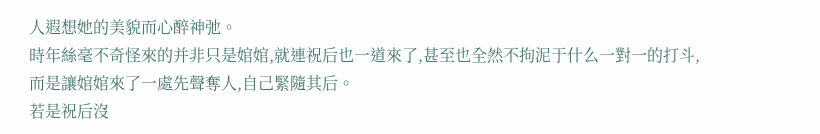人遐想她的美貌而心醉神弛。
時年絲毫不奇怪來的并非只是婠婠,就連祝后也一道來了,甚至也全然不拘泥于什么一對一的打斗,而是讓婠婠來了一處先聲奪人,自己緊隨其后。
若是祝后沒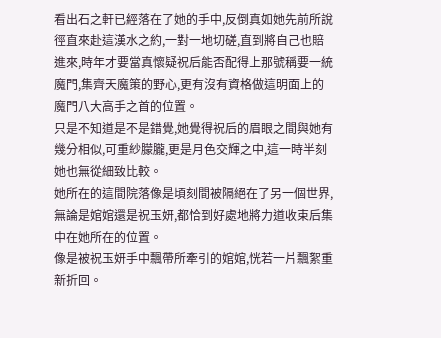看出石之軒已經落在了她的手中,反倒真如她先前所說徑直來赴這漢水之約,一對一地切磋,直到將自己也賠進來,時年才要當真懷疑祝后能否配得上那號稱要一統魔門,集齊天魔策的野心,更有沒有資格做這明面上的魔門八大高手之首的位置。
只是不知道是不是錯覺,她覺得祝后的眉眼之間與她有幾分相似,可重紗朦朧,更是月色交輝之中,這一時半刻她也無從細致比較。
她所在的這間院落像是頃刻間被隔絕在了另一個世界,無論是婠婠還是祝玉妍,都恰到好處地將力道收束后集中在她所在的位置。
像是被祝玉妍手中飄帶所牽引的婠婠,恍若一片飄絮重新折回。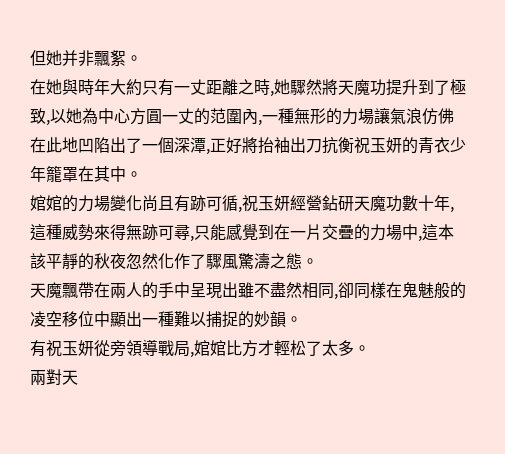但她并非飄絮。
在她與時年大約只有一丈距離之時,她驟然將天魔功提升到了極致,以她為中心方圓一丈的范圍內,一種無形的力場讓氣浪仿佛在此地凹陷出了一個深潭,正好將抬袖出刀抗衡祝玉妍的青衣少年籠罩在其中。
婠婠的力場變化尚且有跡可循,祝玉妍經營鉆研天魔功數十年,這種威勢來得無跡可尋,只能感覺到在一片交疊的力場中,這本該平靜的秋夜忽然化作了驟風驚濤之態。
天魔飄帶在兩人的手中呈現出雖不盡然相同,卻同樣在鬼魅般的凌空移位中顯出一種難以捕捉的妙韻。
有祝玉妍從旁領導戰局,婠婠比方才輕松了太多。
兩對天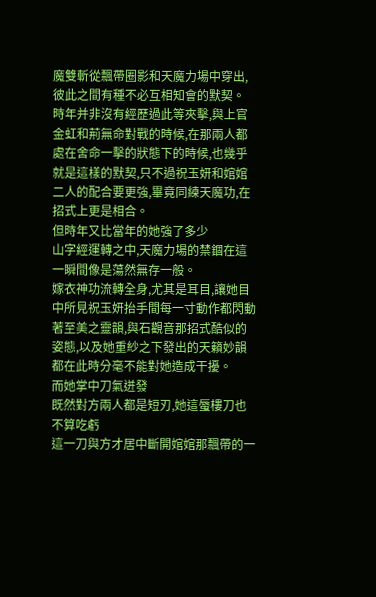魔雙斬從飄帶圈影和天魔力場中穿出,彼此之間有種不必互相知會的默契。
時年并非沒有經歷過此等夾擊,與上官金虹和荊無命對戰的時候,在那兩人都處在舍命一擊的狀態下的時候,也幾乎就是這樣的默契,只不過祝玉妍和婠婠二人的配合要更強,畢竟同練天魔功,在招式上更是相合。
但時年又比當年的她強了多少
山字經運轉之中,天魔力場的禁錮在這一瞬間像是蕩然無存一般。
嫁衣神功流轉全身,尤其是耳目,讓她目中所見祝玉妍抬手間每一寸動作都閃動著至美之靈韻,與石觀音那招式酷似的姿態,以及她重紗之下發出的天籟妙韻都在此時分毫不能對她造成干擾。
而她掌中刀氣迸發
既然對方兩人都是短刃,她這蜃樓刀也不算吃虧
這一刀與方才居中斷開婠婠那飄帶的一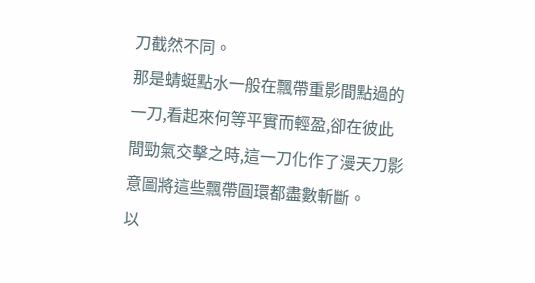刀截然不同。
那是蜻蜓點水一般在飄帶重影間點過的一刀,看起來何等平實而輕盈,卻在彼此間勁氣交擊之時,這一刀化作了漫天刀影意圖將這些飄帶圓環都盡數斬斷。
以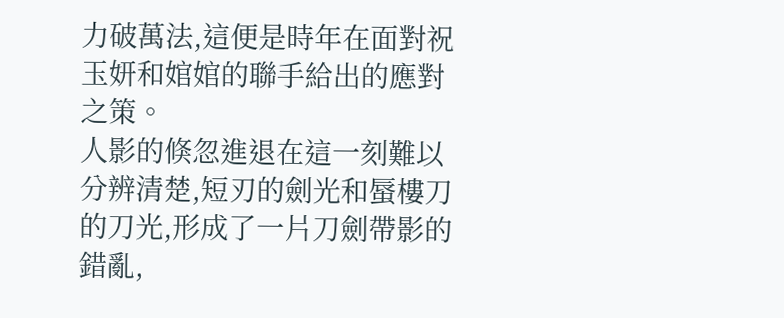力破萬法,這便是時年在面對祝玉妍和婠婠的聯手給出的應對之策。
人影的倏忽進退在這一刻難以分辨清楚,短刃的劍光和蜃樓刀的刀光,形成了一片刀劍帶影的錯亂,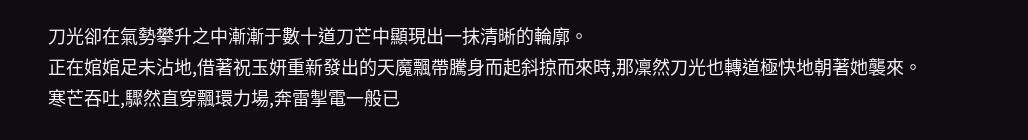刀光卻在氣勢攀升之中漸漸于數十道刀芒中顯現出一抹清晰的輪廓。
正在婠婠足未沾地,借著祝玉妍重新發出的天魔飄帶騰身而起斜掠而來時,那凜然刀光也轉道極快地朝著她襲來。
寒芒吞吐,驟然直穿飄環力場,奔雷掣電一般已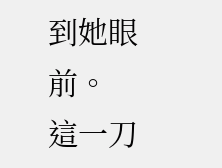到她眼前。
這一刀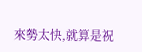來勢太快,就算是祝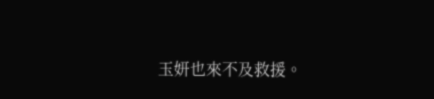玉妍也來不及救援。